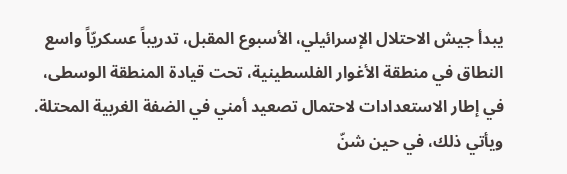يبدأ جيش الاحتلال الإسرائيلي، الأسبوع المقبل، تدريباً عسكريّاً واسع النطاق في منطقة الأغوار الفلسطينية، تحت قيادة المنطقة الوسطى، في إطار الاستعدادات لاحتمال تصعيد أمني في الضفة الغربية المحتلة.
ويأتي ذلك، في حين شنّ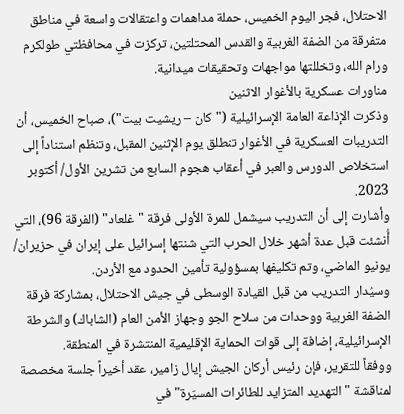الاحتلال، فجر اليوم الخميس، حملة مداهمات واعتقالات واسعة في مناطق متفرقة من الضفة الغربية والقدس المحتلتين، تركزت في محافظتي طولكرم ورام الله، وتخللتها مواجهات وتحقيقات ميدانية.
مناورات عسكرية بالأغوار الاثنين
وذكرت الإذاعة العامة الإسرائيلية ("كان – ريشيت بيت")، صباح الخميس، أن التدريبات العسكرية في الأغوار تنطلق يوم الإثنين المقبل، وتنظم استناداً إلى استخلاص الدورس والعبر في أعقاب هجوم السابع من تشرين الأول/ أكتوبر 2023.
وأشارت إلى أن التدريب سيشمل للمرة الأولى فرقة "غلعاد" (الفرقة 96)، التي أُنشئت قبل عدة أشهر خلال الحرب التي شنتها إسرائيل على إيران في حزيران/ يونيو الماضي، وتم تكليفها بمسؤولية تأمين الحدود مع الأردن.
وسيُدار التدريب من قبل القيادة الوسطى في جيش الاحتلال، بمشاركة فرقة الضفة الغربية ووحدات من سلاح الجو وجهاز الأمن العام (الشاباك) والشرطة الإسرائيلية، إضافة إلى قوات الحماية الإقليمية المنتشرة في المنطقة.
ووفقاً للتقرير، فإن رئيس أركان الجيش إيال زامير، عقد أخيراً جلسة مخصصة لمناقشة "التهديد المتزايد للطائرات المسيّرة" في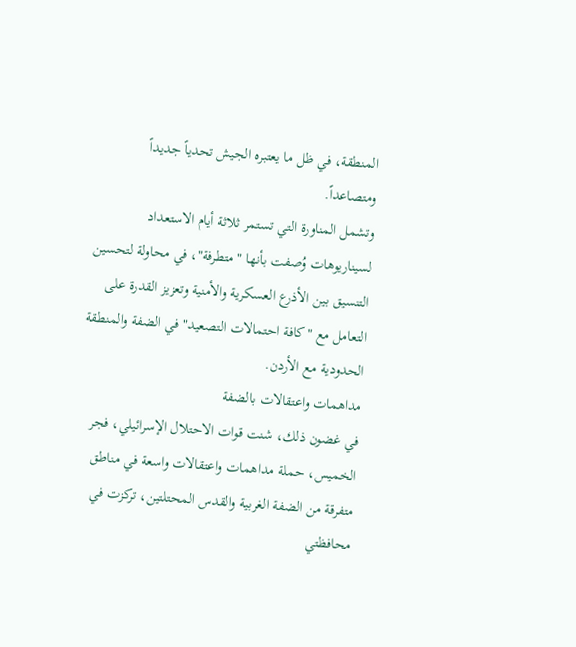المنطقة، في ظل ما يعتبره الجيش تحدياً جديداً ومتصاعداً.
وتشمل المناورة التي تستمر ثلاثة أيام الاستعداد لسيناريوهات وُصفت بأنها "متطرفة"، في محاولة لتحسين التنسيق بين الأذرع العسكرية والأمنية وتعزيز القدرة على التعامل مع "كافة احتمالات التصعيد" في الضفة والمنطقة الحدودية مع الأردن.
مداهمات واعتقالات بالضفة
في غضون ذلك، شنت قوات الاحتلال الإسرائيلي، فجر الخميس، حملة مداهمات واعتقالات واسعة في مناطق متفرقة من الضفة الغربية والقدس المحتلتين، تركزت في محافظتي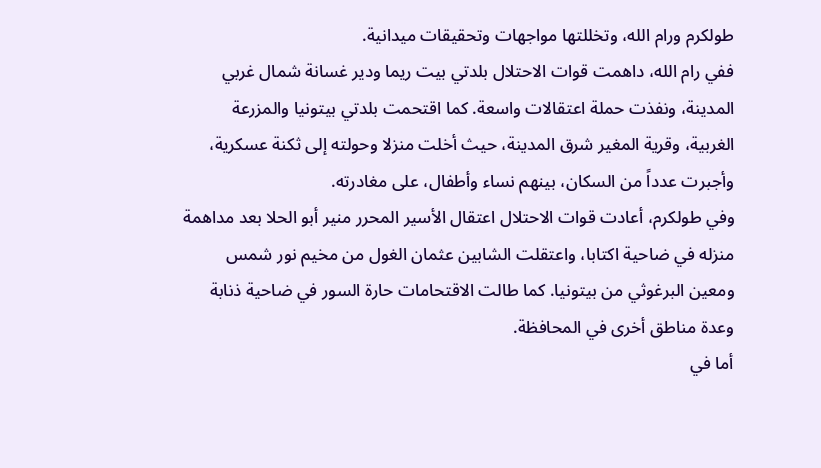طولكرم ورام الله، وتخللتها مواجهات وتحقيقات ميدانية.
ففي رام الله، داهمت قوات الاحتلال بلدتي بيت ريما ودير غسانة شمال غربي المدينة، ونفذت حملة اعتقالات واسعة. كما اقتحمت بلدتي بيتونيا والمزرعة الغربية، وقرية المغير شرق المدينة، حيث أخلت منزلا وحولته إلى ثكنة عسكرية، وأجبرت عدداً من السكان، بينهم نساء وأطفال، على مغادرته.
وفي طولكرم، أعادت قوات الاحتلال اعتقال الأسير المحرر منير أبو الحلا بعد مداهمة منزله في ضاحية اكتابا، واعتقلت الشابين عثمان الغول من مخيم نور شمس ومعين البرغوثي من بيتونيا. كما طالت الاقتحامات حارة السور في ضاحية ذنابة وعدة مناطق أخرى في المحافظة.
أما في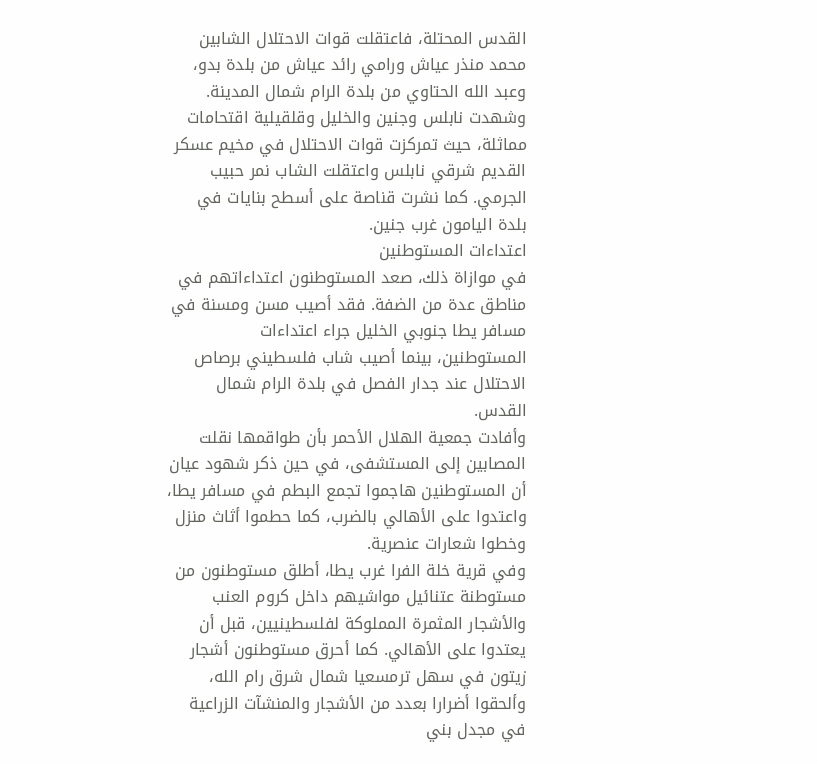القدس المحتلة، فاعتقلت قوات الاحتلال الشابين محمد منذر عياش ورامي رائد عياش من بلدة بدو، وعبد الله الحتاوي من بلدة الرام شمال المدينة.
وشهدت نابلس وجنين والخليل وقلقيلية اقتحامات مماثلة، حيث تمركزت قوات الاحتلال في مخيم عسكر القديم شرقي نابلس واعتقلت الشاب نمر حبيب الجرمي. كما نشرت قناصة على أسطح بنايات في بلدة اليامون غرب جنين.
اعتداءات المستوطنين
في موازاة ذلك، صعد المستوطنون اعتداءاتهم في مناطق عدة من الضفة. فقد أصيب مسن ومسنة في مسافر يطا جنوبي الخليل جراء اعتداءات المستوطنين، بينما أصيب شاب فلسطيني برصاص الاحتلال عند جدار الفصل في بلدة الرام شمال القدس.
وأفادت جمعية الهلال الأحمر بأن طواقمها نقلت المصابين إلى المستشفى، في حين ذكر شهود عيان أن المستوطنين هاجموا تجمع البطم في مسافر يطا، واعتدوا على الأهالي بالضرب، كما حطموا أثاث منزل وخطوا شعارات عنصرية.
وفي قرية خلة الفرا غرب يطا، أطلق مستوطنون من مستوطنة عتنائيل مواشيهم داخل كروم العنب والأشجار المثمرة المملوكة لفلسطينيين، قبل أن يعتدوا على الأهالي. كما أحرق مستوطنون أشجار زيتون في سهل ترمسعيا شمال شرق رام الله، وألحقوا أضرارا بعدد من الأشجار والمنشآت الزراعية في مجدل بني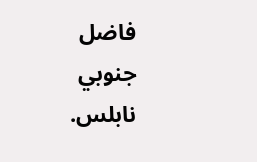فاضل جنوبي نابلس.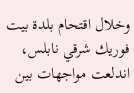وخلال اقتحام بلدة بيت فوريك شرقي نابلس، اندلعت مواجهات بين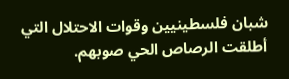شبان فلسطينيين وقوات الاحتلال التي أطلقت الرصاص الحي صوبهم.